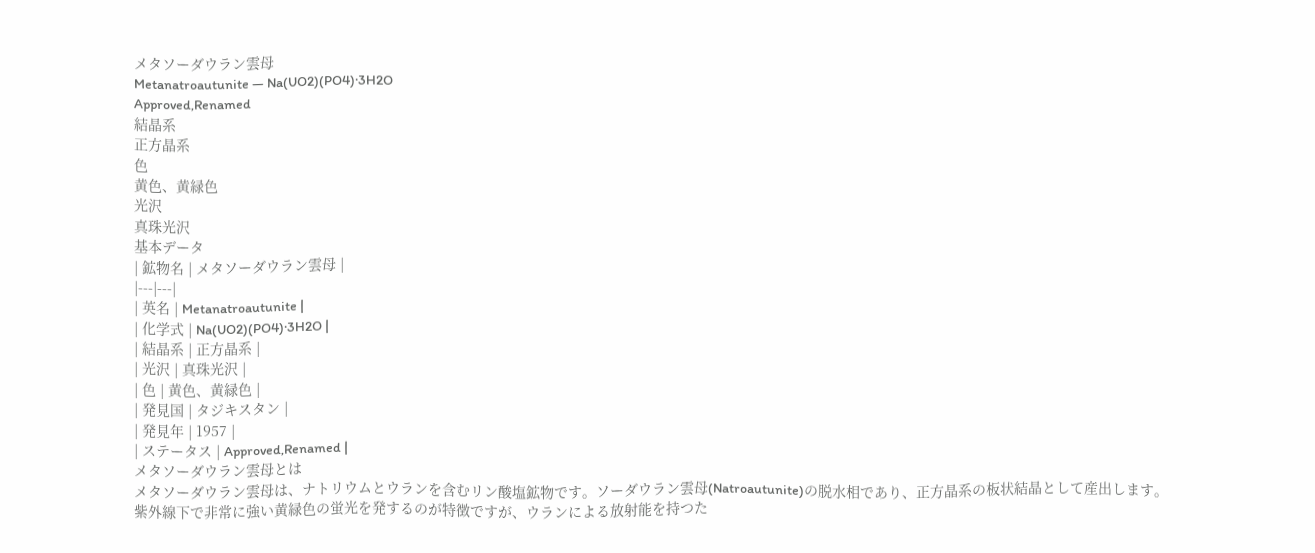メタソーダウラン雲母
Metanatroautunite — Na(UO2)(PO4)·3H2O
Approved,Renamed
結晶系
正方晶系
色
黄色、黄緑色
光沢
真珠光沢
基本データ
| 鉱物名 | メタソーダウラン雲母 |
|---|---|
| 英名 | Metanatroautunite |
| 化学式 | Na(UO2)(PO4)·3H2O |
| 結晶系 | 正方晶系 |
| 光沢 | 真珠光沢 |
| 色 | 黄色、黄緑色 |
| 発見国 | タジキスタン |
| 発見年 | 1957 |
| ステータス | Approved,Renamed |
メタソーダウラン雲母とは
メタソーダウラン雲母は、ナトリウムとウランを含むリン酸塩鉱物です。ソーダウラン雲母(Natroautunite)の脱水相であり、正方晶系の板状結晶として産出します。紫外線下で非常に強い黄緑色の蛍光を発するのが特徴ですが、ウランによる放射能を持つた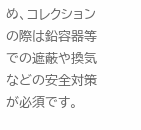め、コレクションの際は鉛容器等での遮蔽や換気などの安全対策が必須です。